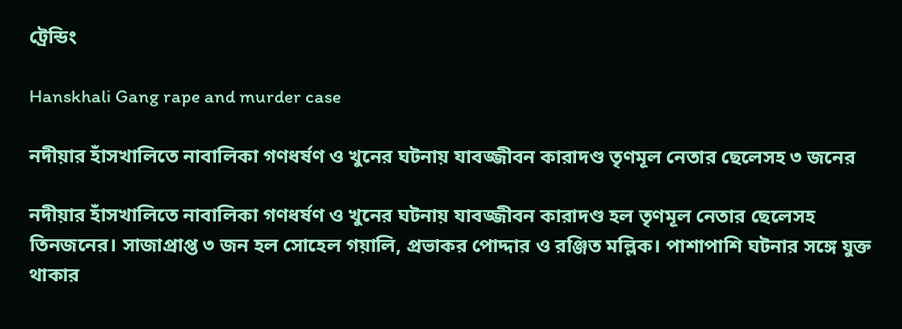ট্রেন্ডিং

Hanskhali Gang rape and murder case

নদীয়ার হাঁসখালিতে নাবালিকা গণধর্ষণ ও খুনের ঘটনায় যাবজ্জীবন কারাদণ্ড তৃণমূল নেতার ছেলেসহ ৩ জনের

নদীয়ার হাঁসখালিতে নাবালিকা গণধর্ষণ ও খুনের ঘটনায় যাবজ্জীবন কারাদণ্ড হল তৃণমূল নেতার ছেলেসহ তিনজনের। সাজাপ্রাপ্ত ৩ জন হল সোহেল গয়ালি, প্রভাকর পোদ্দার ও রঞ্জিত মল্লিক। পাশাপাশি ঘটনার সঙ্গে যুক্ত থাকার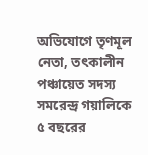অভিযোগে তৃণমূল নেতা, তৎকালীন পঞ্চায়েত সদস্য সমরেন্দ্র গয়ালিকে ৫ বছরের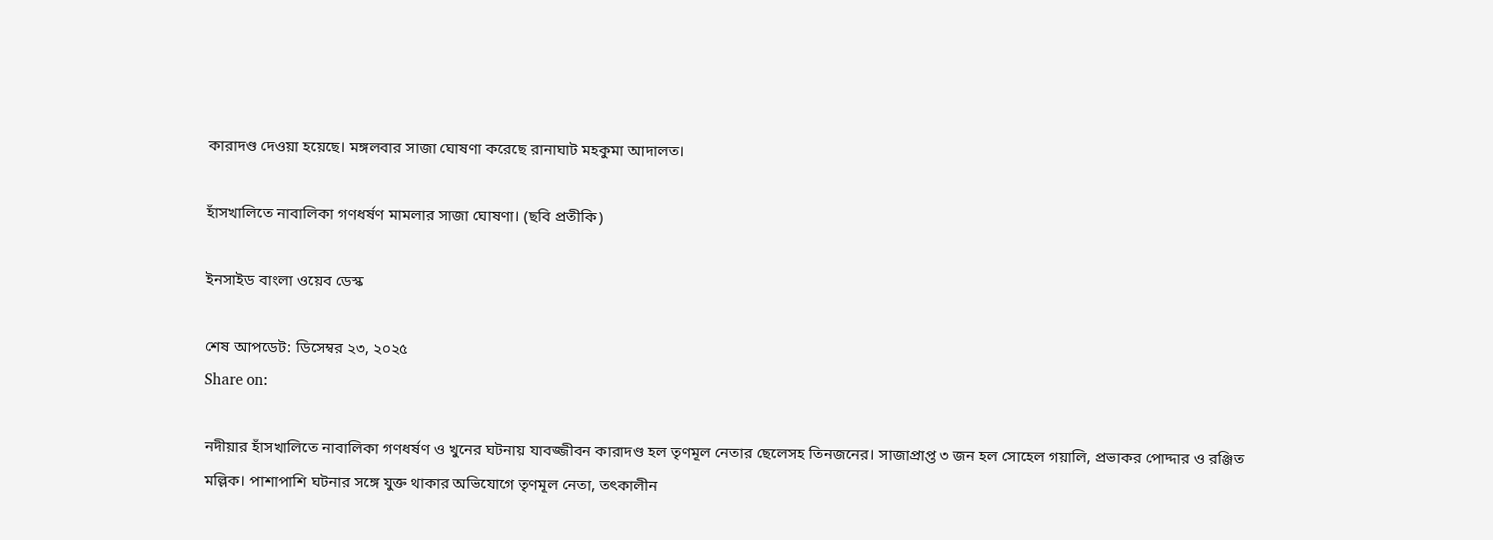কারাদণ্ড দেওয়া হয়েছে। মঙ্গলবার সাজা ঘোষণা করেছে রানাঘাট মহকুমা আদালত।

হাঁসখালিতে নাবালিকা গণধর্ষণ মামলার সাজা ঘোষণা। (ছবি প্রতীকি)

ইনসাইড বাংলা ওয়েব ডেস্ক

শেষ আপডেট: ডিসেম্বর ২৩, ২০২৫
Share on:

নদীয়ার হাঁসখালিতে নাবালিকা গণধর্ষণ ও খুনের ঘটনায় যাবজ্জীবন কারাদণ্ড হল তৃণমূল নেতার ছেলেসহ তিনজনের। সাজাপ্রাপ্ত ৩ জন হল সোহেল গয়ালি, প্রভাকর পোদ্দার ও রঞ্জিত মল্লিক। পাশাপাশি ঘটনার সঙ্গে যুক্ত থাকার অভিযোগে তৃণমূল নেতা, তৎকালীন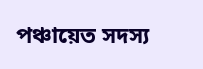পঞ্চায়েত সদস্য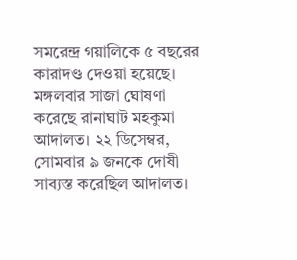সমরেন্দ্র গয়ালিকে ৫ বছরের কারাদণ্ড দেওয়া হয়েছে। মঙ্গলবার সাজা ঘোষণা করেছে রানাঘাট মহকুমা আদালত। ২২ ডিসেম্বর, সোমবার ৯ জনকে দোষী সাব্যস্ত করেছিল আদালত।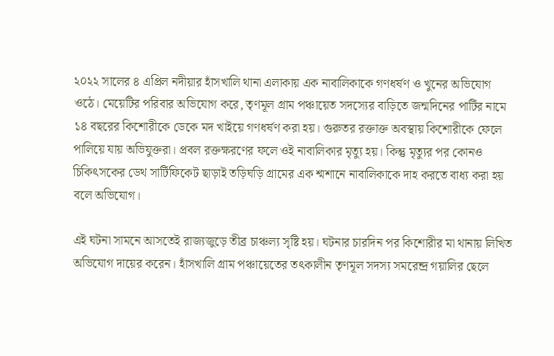২০২২ সালের ৪ এপ্রিল নদীয়ার হাঁসখালি থানা এলাকায় এক নাবালিকাকে গণধর্ষণ ও খুনের অভিযোগ ওঠে। মেয়েটির পরিবার অভিযোগ করে, তৃণমূল গ্রাম পঞ্চায়েত সদস্যের বাড়িতে জন্মদিনের পার্টির নামে ১৪ বছরের কিশোরীকে ডেকে মদ খাইয়ে গণধর্ষণ করা হয়। গুরুতর রক্তাক্ত অবস্থায় কিশোরীকে ফেলে পালিয়ে যায় অভিযুক্তরা। প্রবল রক্তক্ষরণের ফলে ওই নাবালিকার মৃত্যু হয়। কিন্তু মৃত্যুর পর কোনও চিকিৎসকের ডেথ সার্টিফিকেট ছাড়াই তড়িঘড়ি গ্রামের এক শ্মশানে নাবালিকাকে দাহ করতে বাধ্য করা হয় বলে অভিযোগ।

এই ঘটনা সামনে আসতেই রাজ্যজুড়ে তীব্র চাঞ্চল্য সৃষ্টি হয়। ঘটনার চারদিন পর কিশোরীর মা থানায় লিখিত অভিযোগ দায়ের করেন। হাঁসখালি গ্রাম পঞ্চায়েতের তৎকালীন তৃণমূল সদস্য সমরেন্দ্র গয়ালির ছেলে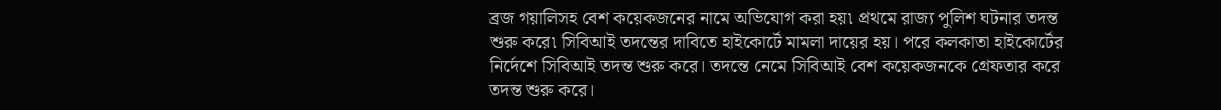ব্রজ গয়ালিসহ বেশ কয়েকজনের নামে অভিযোগ করা হয়৷ প্রথমে রাজ্য পুলিশ ঘটনার তদন্ত শুরু করে৷ সিবিআই তদন্তের দাবিতে হাইকোর্টে মামলা দায়ের হয়। পরে কলকাতা হাইকোর্টের নির্দেশে সিবিআই তদন্ত শুরু করে। তদন্তে নেমে সিবিআই বেশ কয়েকজনকে গ্রেফতার করে তদন্ত শুরু করে।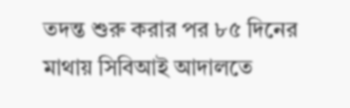তদন্ত শুরু করার পর ৮৫ দিনের মাথায় সিবিআই আদালতে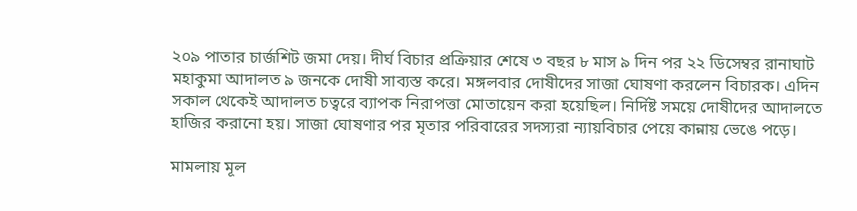২০৯ পাতার চার্জশিট জমা দেয়। দীর্ঘ বিচার প্রক্রিয়ার শেষে ৩ বছর ৮ মাস ৯ দিন পর ২২ ডিসেম্বর রানাঘাট মহাকুমা আদালত ৯ জনকে দোষী সাব্যস্ত করে। মঙ্গলবার দোষীদের সাজা ঘোষণা করলেন বিচারক। এদিন সকাল থেকেই আদালত চত্বরে ব্যাপক নিরাপত্তা মোতায়েন করা হয়েছিল। নির্দিষ্ট সময়ে দোষীদের আদালতে হাজির করানো হয়। সাজা ঘোষণার পর মৃতার পরিবারের সদস্যরা ন্যায়বিচার পেয়ে কান্নায় ভেঙে পড়ে।

মামলায় মূল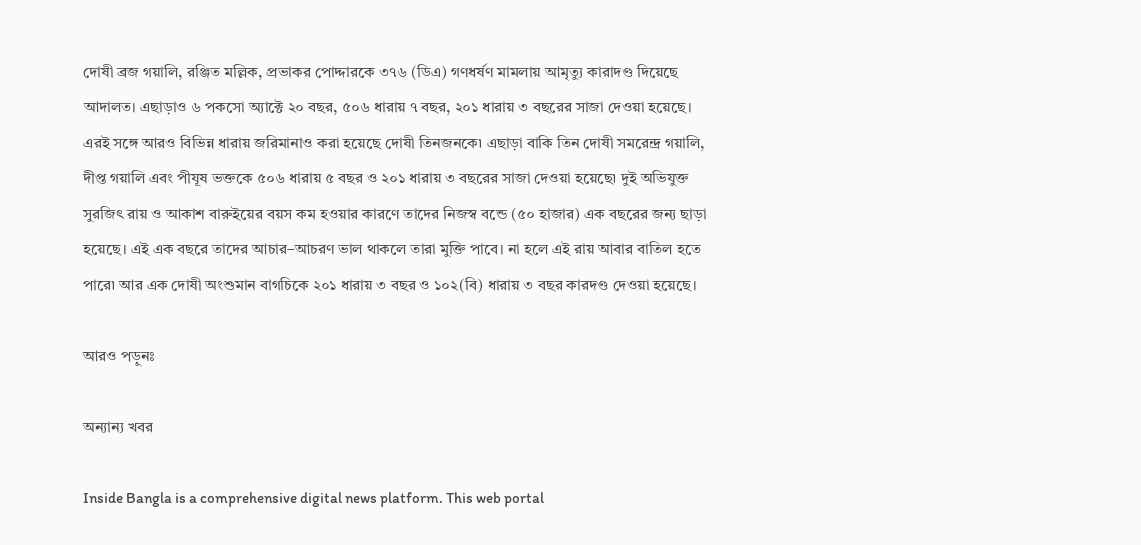দোষী ব্রজ গয়ালি, রঞ্জিত মল্লিক, প্রভাকর পোদ্দারকে ৩৭৬ (ডিএ) গণধর্ষণ মামলায় আমৃত্যু কারাদণ্ড দিয়েছে আদালত। এছাড়াও ৬ পকসো অ্যাক্টে ২০ বছর, ৫০৬ ধারায় ৭ বছর, ২০১ ধারায় ৩ বছরের সাজা দেওয়া হয়েছে। এরই সঙ্গে আরও বিভিন্ন ধারায় জরিমানাও করা হয়েছে দোষী তিনজনকে৷ এছাড়া বাকি তিন দোষী সমরেন্দ্র গয়ালি, দীপ্ত গয়ালি এবং পীযূষ ভক্তকে ৫০৬ ধারায় ৫ বছর ও ২০১ ধারায় ৩ বছরের সাজা দেওয়া হয়েছে৷ দুই অভিযুক্ত সুরজিৎ রায় ও আকাশ বারুইয়ের বয়স কম হওয়ার কারণে তাদের নিজস্ব বন্ডে (৫০ হাজার) এক বছরের জন্য ছাড়া হয়েছে। এই এক বছরে তাদের আচার–আচরণ ভাল থাকলে তারা মুক্তি পাবে। না হলে এই রায় আবার বাতিল হতে পারে৷ আর এক দোষী অংশুমান বাগচিকে ২০১ ধারায় ৩ বছর ও ১০২(বি) ধারায় ৩ বছর কারদণ্ড দেওয়া হয়েছে।

আরও পড়ুনঃ

অন্যান্য খবর

Inside Bangla is a comprehensive digital news platform. This web portal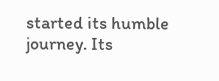started its humble journey. Its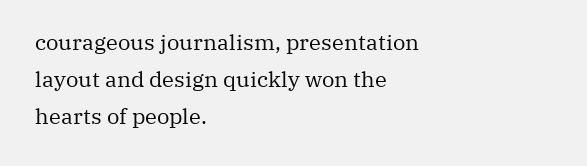courageous journalism, presentation layout and design quickly won the hearts of people.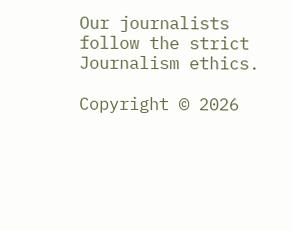Our journalists follow the strict Journalism ethics.

Copyright © 2026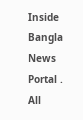Inside Bangla News Portal . All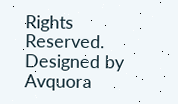Rights Reserved. Designed by Avquora